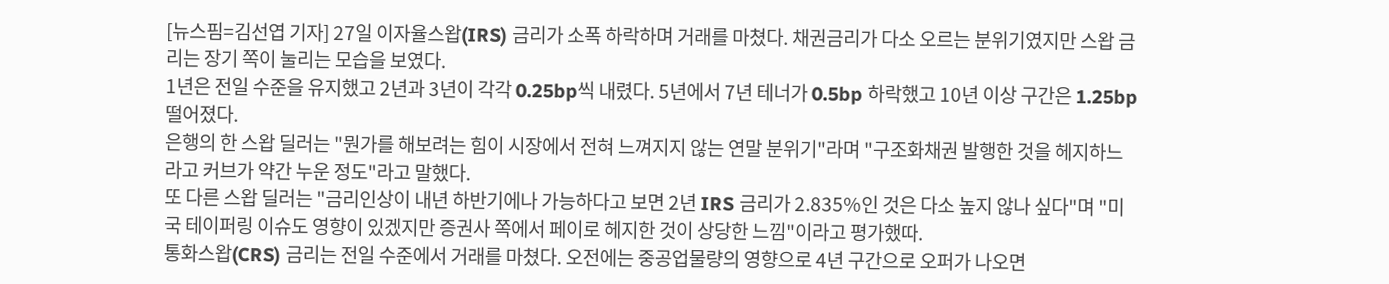[뉴스핌=김선엽 기자] 27일 이자율스왑(IRS) 금리가 소폭 하락하며 거래를 마쳤다. 채권금리가 다소 오르는 분위기였지만 스왑 금리는 장기 쪽이 눌리는 모습을 보였다.
1년은 전일 수준을 유지했고 2년과 3년이 각각 0.25bp씩 내렸다. 5년에서 7년 테너가 0.5bp 하락했고 10년 이상 구간은 1.25bp 떨어졌다.
은행의 한 스왑 딜러는 "뭔가를 해보려는 힘이 시장에서 전혀 느껴지지 않는 연말 분위기"라며 "구조화채권 발행한 것을 헤지하느라고 커브가 약간 누운 정도"라고 말했다.
또 다른 스왑 딜러는 "금리인상이 내년 하반기에나 가능하다고 보면 2년 IRS 금리가 2.835%인 것은 다소 높지 않나 싶다"며 "미국 테이퍼링 이슈도 영향이 있겠지만 증권사 쪽에서 페이로 헤지한 것이 상당한 느낌"이라고 평가했따.
통화스왑(CRS) 금리는 전일 수준에서 거래를 마쳤다. 오전에는 중공업물량의 영향으로 4년 구간으로 오퍼가 나오면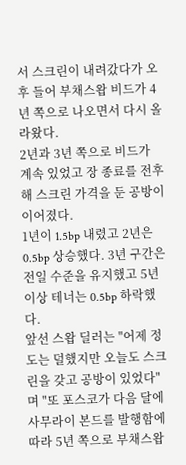서 스크린이 내려갔다가 오후 들어 부채스왑 비드가 4년 쪽으로 나오면서 다시 올라왔다.
2년과 3년 쪽으로 비드가 계속 있었고 장 종료를 전후해 스크린 가격을 둔 공방이 이어졌다.
1년이 1.5bp 내렸고 2년은 0.5bp 상승했다. 3년 구간은 전일 수준을 유지했고 5년 이상 테너는 0.5bp 하락했다.
앞선 스왑 딜러는 "어제 정도는 덜했지만 오늘도 스크린을 갖고 공방이 있었다"며 "또 포스코가 다음 달에 사무라이 본드를 발행함에 따라 5년 쪽으로 부채스왑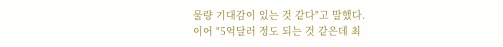물량 기대감이 있는 것 같다"고 말했다.
이어 "5억달러 정도 되는 것 같은데 최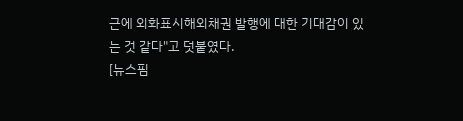근에 외화표시해외채권 발행에 대한 기대감이 있는 것 같다"고 덧붙였다.
[뉴스핌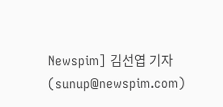Newspim] 김선엽 기자 (sunup@newspim.com)